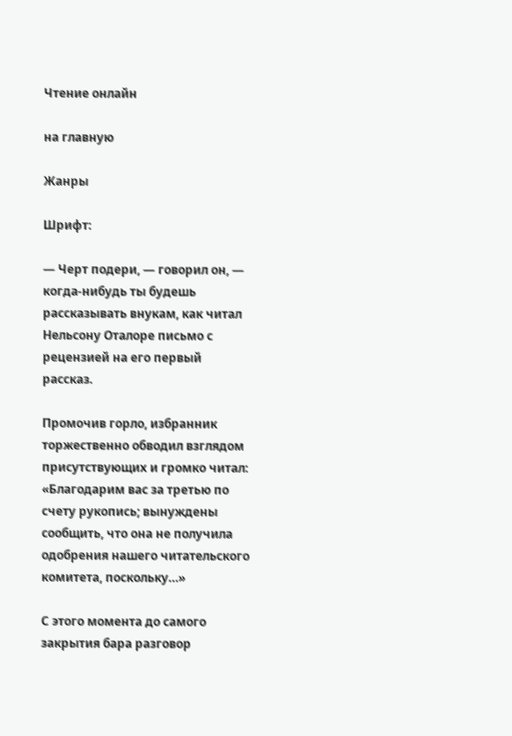Чтение онлайн

на главную

Жанры

Шрифт:

— Черт подери, — говорил он, — когда-нибудь ты будешь рассказывать внукам, как читал Нельсону Оталоре письмо с рецензией на его первый рассказ.

Промочив горло, избранник торжественно обводил взглядом присутствующих и громко читал: «Благодарим вас за третью по счету рукопись; вынуждены сообщить, что она не получила одобрения нашего читательского комитета, поскольку…»

С этого момента до самого закрытия бара разговор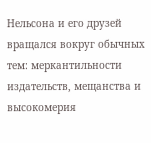Нельсона и его друзей вращался вокруг обычных тем: меркантильности издательств, мещанства и высокомерия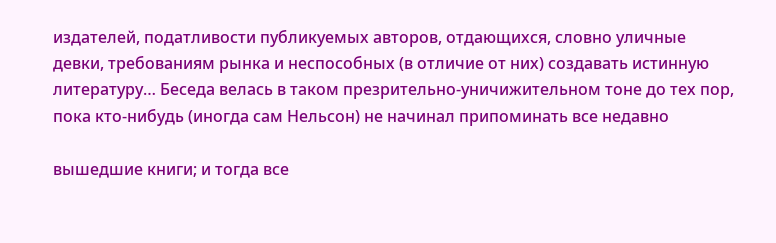издателей, податливости публикуемых авторов, отдающихся, словно уличные девки, требованиям рынка и неспособных (в отличие от них) создавать истинную литературу… Беседа велась в таком презрительно-уничижительном тоне до тех пор, пока кто-нибудь (иногда сам Нельсон) не начинал припоминать все недавно

вышедшие книги; и тогда все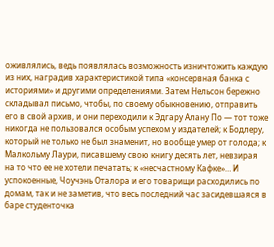оживлялись, ведь появлялась возможность изничтожить каждую из них, наградив характеристикой типа «консервная банка с историями» и другими определениями. Затем Нельсон бережно складывал письмо, чтобы, по своему обыкновению, отправить его в свой архив, и они переходили к Эдгару Алану По — тот тоже никогда не пользовался особым успехом у издателей; к Бодлеру, который не только не был знаменит, но вообще умер от голода; к Малкольму Лаури, писавшему свою книгу десять лет, невзирая на то что ее не хотели печатать; к «несчастному Кафке»… И успокоенные, Чоучэнь Оталора и его товарищи расходились по домам, так и не заметив, что весь последний час засидевшаяся в баре студенточка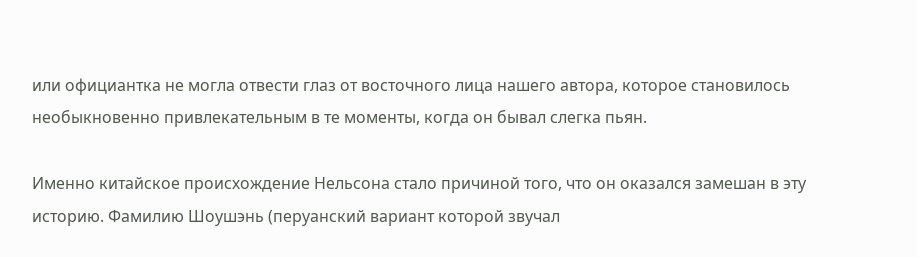или официантка не могла отвести глаз от восточного лица нашего автора, которое становилось необыкновенно привлекательным в те моменты, когда он бывал слегка пьян.

Именно китайское происхождение Нельсона стало причиной того, что он оказался замешан в эту историю. Фамилию Шоушэнь (перуанский вариант которой звучал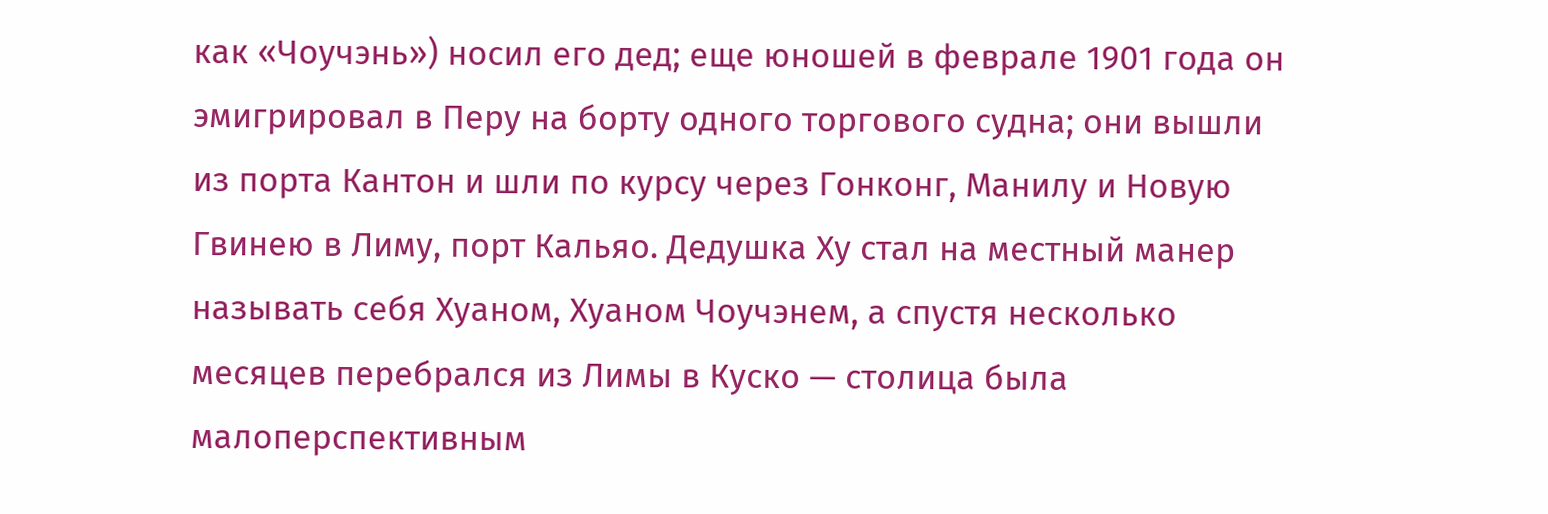как «Чоучэнь») носил его дед; еще юношей в феврале 1901 года он эмигрировал в Перу на борту одного торгового судна; они вышли из порта Кантон и шли по курсу через Гонконг, Манилу и Новую Гвинею в Лиму, порт Кальяо. Дедушка Ху стал на местный манер называть себя Хуаном, Хуаном Чоучэнем, а спустя несколько месяцев перебрался из Лимы в Куско — столица была малоперспективным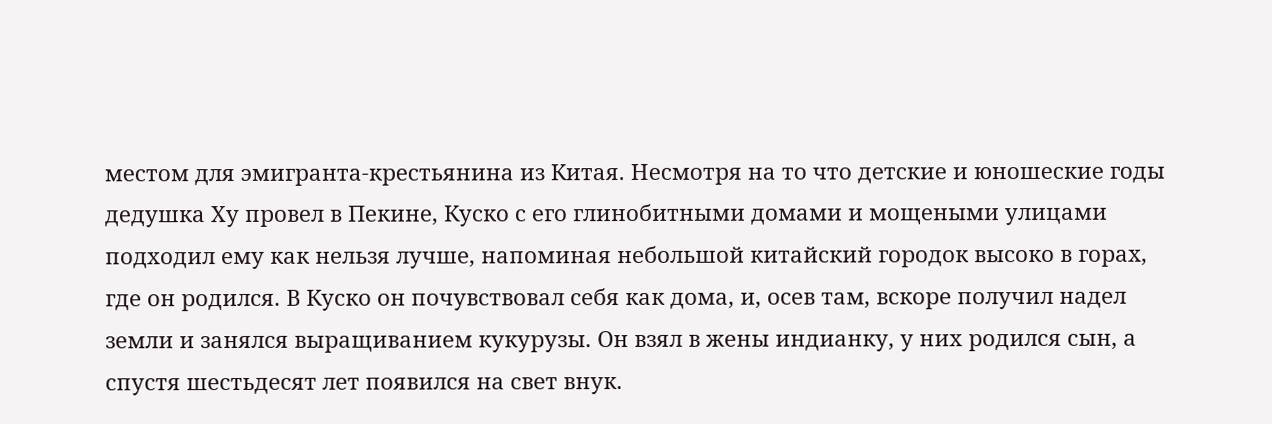местом для эмигранта-крестьянина из Китая. Несмотря на то что детские и юношеские годы дедушка Ху провел в Пекине, Куско с его глинобитными домами и мощеными улицами подходил ему как нельзя лучше, напоминая небольшой китайский городок высоко в горах, где он родился. В Куско он почувствовал себя как дома, и, осев там, вскоре получил надел земли и занялся выращиванием кукурузы. Он взял в жены индианку, у них родился сын, а спустя шестьдесят лет появился на свет внук.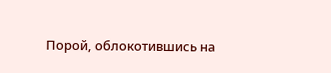Порой, облокотившись на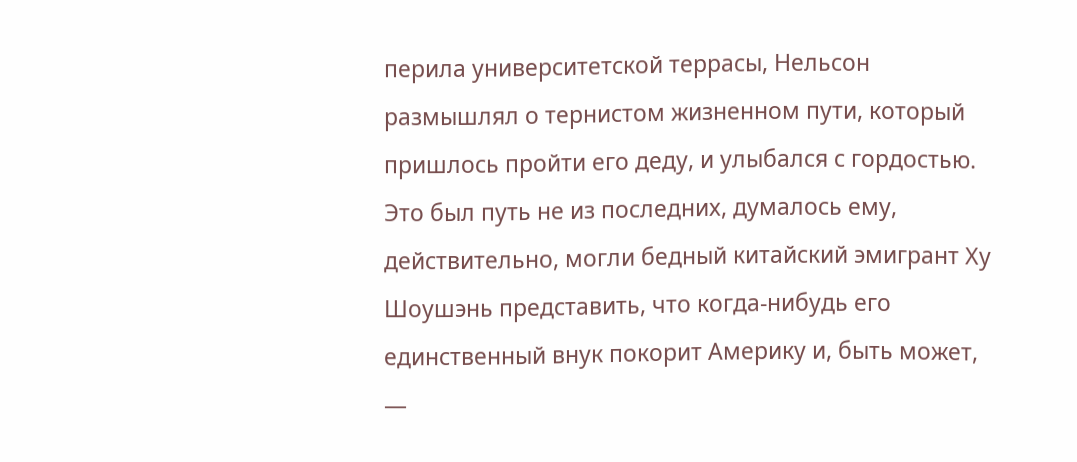перила университетской террасы, Нельсон размышлял о тернистом жизненном пути, который пришлось пройти его деду, и улыбался с гордостью. Это был путь не из последних, думалось ему, действительно, могли бедный китайский эмигрант Ху Шоушэнь представить, что когда-нибудь его единственный внук покорит Америку и, быть может, —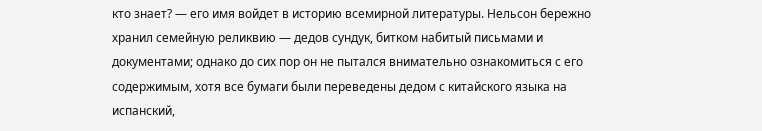кто знает? — его имя войдет в историю всемирной литературы. Нельсон бережно хранил семейную реликвию — дедов сундук, битком набитый письмами и документами; однако до сих пор он не пытался внимательно ознакомиться с его содержимым, хотя все бумаги были переведены дедом с китайского языка на испанский,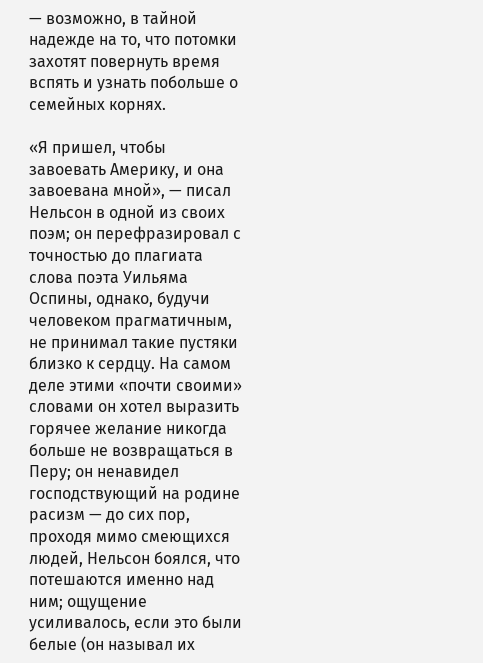— возможно, в тайной надежде на то, что потомки захотят повернуть время вспять и узнать побольше о семейных корнях.

«Я пришел, чтобы завоевать Америку, и она завоевана мной», — писал Нельсон в одной из своих поэм; он перефразировал с точностью до плагиата слова поэта Уильяма Оспины, однако, будучи человеком прагматичным, не принимал такие пустяки близко к сердцу. На самом деле этими «почти своими» словами он хотел выразить горячее желание никогда больше не возвращаться в Перу; он ненавидел господствующий на родине расизм — до сих пор, проходя мимо смеющихся людей, Нельсон боялся, что потешаются именно над ним; ощущение усиливалось, если это были белые (он называл их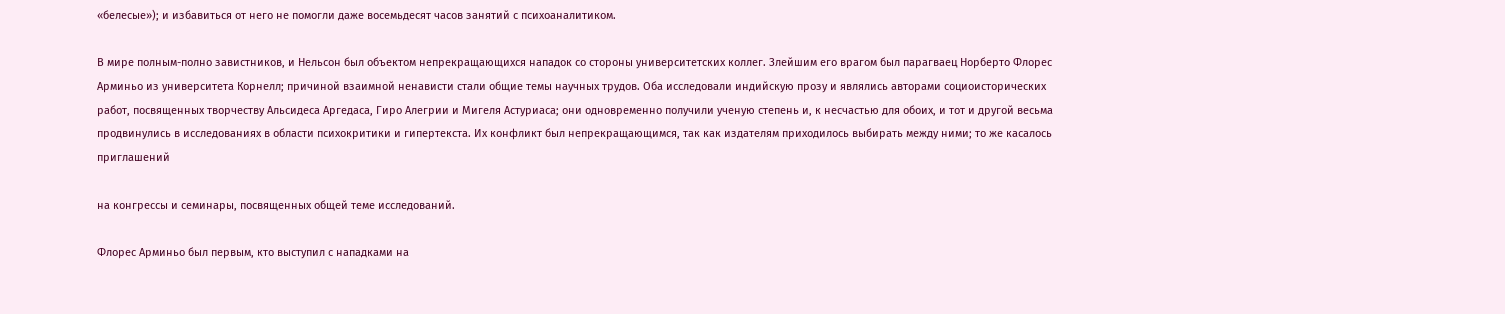«белесые»); и избавиться от него не помогли даже восемьдесят часов занятий с психоаналитиком.

В мире полным-полно завистников, и Нельсон был объектом непрекращающихся нападок со стороны университетских коллег. Злейшим его врагом был парагваец Норберто Флорес Арминьо из университета Корнелл; причиной взаимной ненависти стали общие темы научных трудов. Оба исследовали индийскую прозу и являлись авторами социоисторических работ, посвященных творчеству Альсидеса Аргедаса, Гиро Алегрии и Мигеля Астуриаса; они одновременно получили ученую степень и, к несчастью для обоих, и тот и другой весьма продвинулись в исследованиях в области психокритики и гипертекста. Их конфликт был непрекращающимся, так как издателям приходилось выбирать между ними; то же касалось приглашений

на конгрессы и семинары, посвященных общей теме исследований.

Флорес Арминьо был первым, кто выступил с нападками на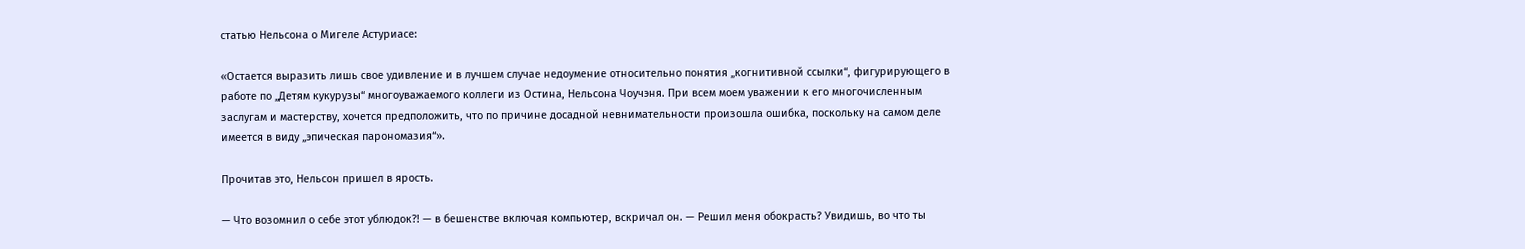статью Нельсона о Мигеле Астуриасе:

«Остается выразить лишь свое удивление и в лучшем случае недоумение относительно понятия „когнитивной ссылки“, фигурирующего в работе по „Детям кукурузы“ многоуважаемого коллеги из Остина, Нельсона Чоучэня. При всем моем уважении к его многочисленным заслугам и мастерству, хочется предположить, что по причине досадной невнимательности произошла ошибка, поскольку на самом деле имеется в виду „эпическая парономазия“».

Прочитав это, Нельсон пришел в ярость.

— Что возомнил о себе этот ублюдок?! — в бешенстве включая компьютер, вскричал он. — Решил меня обокрасть? Увидишь, во что ты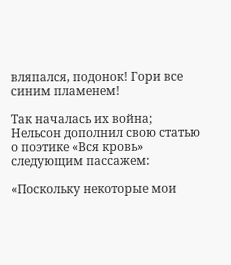вляпался, подонок! Гори все синим пламенем!

Так началась их война; Нельсон дополнил свою статью о поэтике «Вся кровь» следующим пассажем:

«Поскольку некоторые мои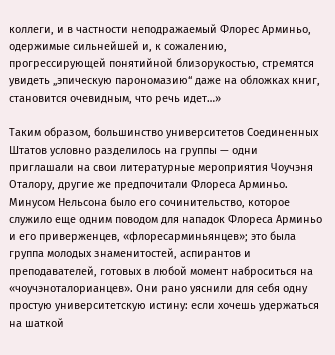коллеги, и в частности неподражаемый Флорес Арминьо, одержимые сильнейшей и, к сожалению, прогрессирующей понятийной близорукостью, стремятся увидеть „эпическую парономазию“ даже на обложках книг, становится очевидным, что речь идет…»

Таким образом, большинство университетов Соединенных Штатов условно разделилось на группы — одни приглашали на свои литературные мероприятия Чоучэня Оталору, другие же предпочитали Флореса Арминьо. Минусом Нельсона было его сочинительство, которое служило еще одним поводом для нападок Флореса Арминьо и его приверженцев, «флоресарминьянцев»; это была группа молодых знаменитостей, аспирантов и преподавателей, готовых в любой момент наброситься на «чоучэноталорианцев». Они рано уяснили для себя одну простую университетскую истину: если хочешь удержаться на шаткой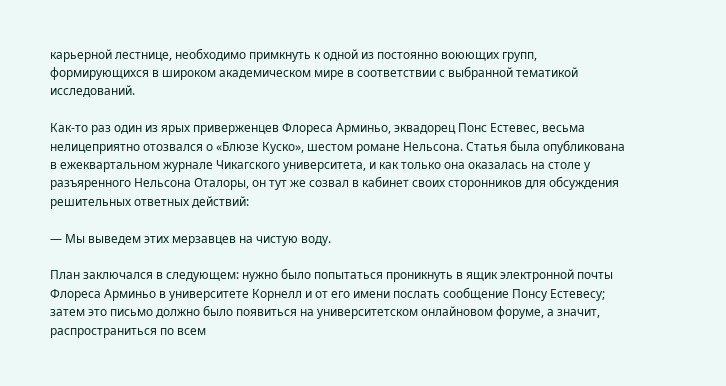карьерной лестнице, необходимо примкнуть к одной из постоянно воюющих групп, формирующихся в широком академическом мире в соответствии с выбранной тематикой исследований.

Как-то раз один из ярых приверженцев Флореса Арминьо, эквадорец Понс Естевес, весьма нелицеприятно отозвался о «Блюзе Куско», шестом романе Нельсона. Статья была опубликована в ежеквартальном журнале Чикагского университета, и как только она оказалась на столе у разъяренного Нельсона Оталоры, он тут же созвал в кабинет своих сторонников для обсуждения решительных ответных действий:

— Мы выведем этих мерзавцев на чистую воду.

План заключался в следующем: нужно было попытаться проникнуть в ящик электронной почты Флореса Арминьо в университете Корнелл и от его имени послать сообщение Понсу Естевесу; затем это письмо должно было появиться на университетском онлайновом форуме, а значит, распространиться по всем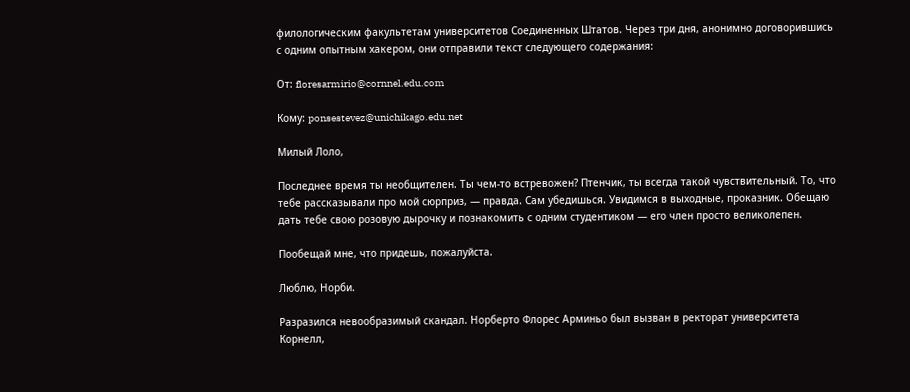филологическим факультетам университетов Соединенных Штатов. Через три дня, анонимно договорившись с одним опытным хакером, они отправили текст следующего содержания:

От: floresarmirio@cornnel.edu.com

Кому: ponsestevez@unichikago.edu.net

Милый Лоло,

Последнее время ты необщителен. Ты чем-то встревожен? Птенчик, ты всегда такой чувствительный. То, что тебе рассказывали про мой сюрприз, — правда. Сам убедишься. Увидимся в выходные, проказник. Обещаю дать тебе свою розовую дырочку и познакомить с одним студентиком — его член просто великолепен.

Пообещай мне, что придешь, пожалуйста.

Люблю, Норби.

Разразился невообразимый скандал. Норберто Флорес Арминьо был вызван в ректорат университета Корнелл,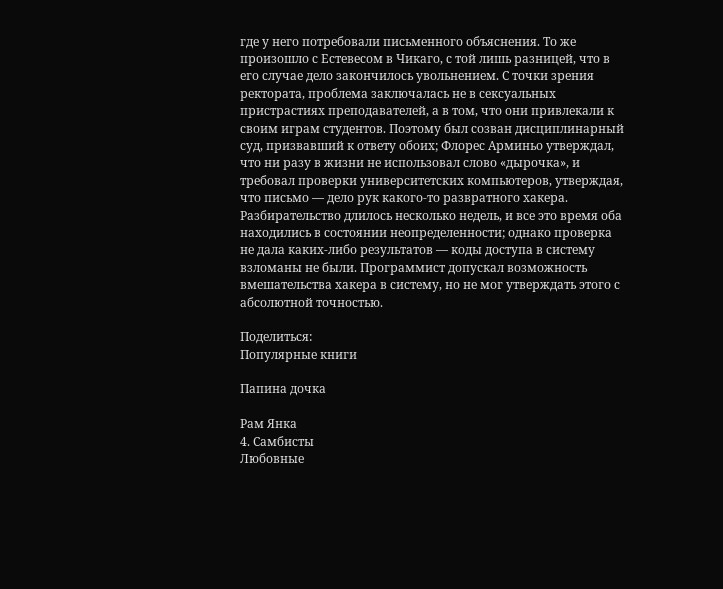где у него потребовали письменного объяснения. То же произошло с Естевесом в Чикаго, с той лишь разницей, что в его случае дело закончилось увольнением. С точки зрения ректората, проблема заключалась не в сексуальных пристрастиях преподавателей, а в том, что они привлекали к своим играм студентов. Поэтому был созван дисциплинарный суд, призвавший к ответу обоих; Флорес Арминьо утверждал, что ни разу в жизни не использовал слово «дырочка», и требовал проверки университетских компьютеров, утверждая, что письмо — дело рук какого-то развратного хакера. Разбирательство длилось несколько недель, и все это время оба находились в состоянии неопределенности; однако проверка не дала каких-либо результатов — коды доступа в систему взломаны не были. Программист допускал возможность вмешательства хакера в систему, но не мог утверждать этого с абсолютной точностью.

Поделиться:
Популярные книги

Папина дочка

Рам Янка
4. Самбисты
Любовные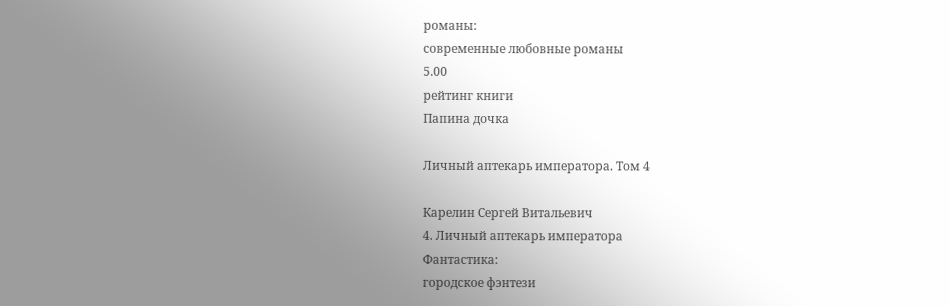романы:
современные любовные романы
5.00
рейтинг книги
Папина дочка

Личный аптекарь императора. Том 4

Карелин Сергей Витальевич
4. Личный аптекарь императора
Фантастика:
городское фэнтези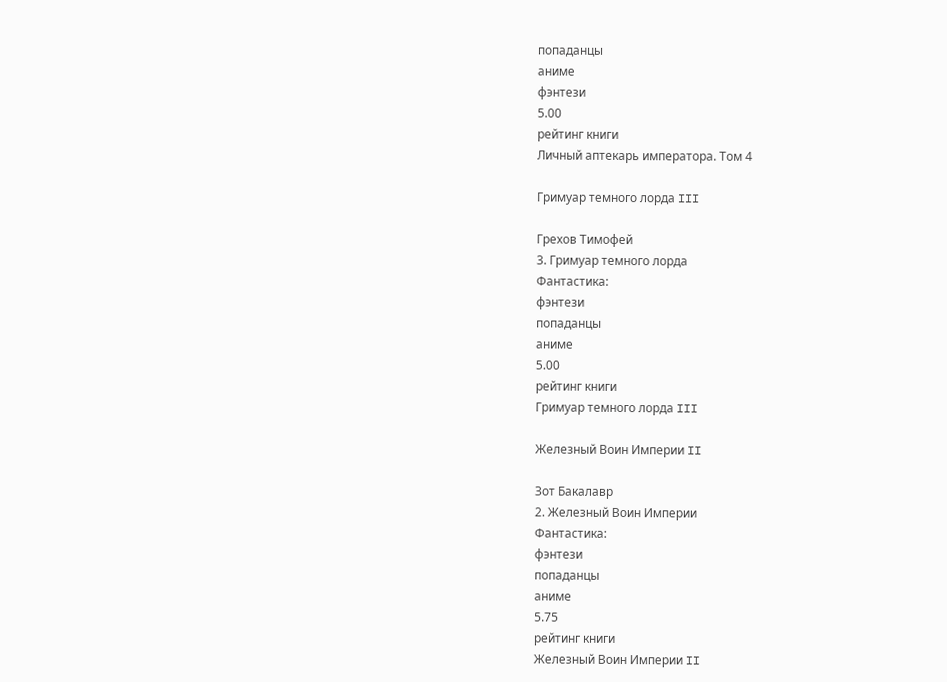попаданцы
аниме
фэнтези
5.00
рейтинг книги
Личный аптекарь императора. Том 4

Гримуар темного лорда III

Грехов Тимофей
3. Гримуар темного лорда
Фантастика:
фэнтези
попаданцы
аниме
5.00
рейтинг книги
Гримуар темного лорда III

Железный Воин Империи II

Зот Бакалавр
2. Железный Воин Империи
Фантастика:
фэнтези
попаданцы
аниме
5.75
рейтинг книги
Железный Воин Империи II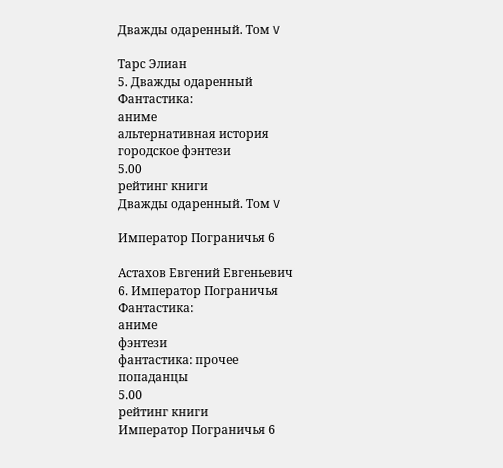Дважды одаренный. Том V

Тарс Элиан
5. Дважды одаренный
Фантастика:
аниме
альтернативная история
городское фэнтези
5.00
рейтинг книги
Дважды одаренный. Том V

Император Пограничья 6

Астахов Евгений Евгеньевич
6. Император Пограничья
Фантастика:
аниме
фэнтези
фантастика: прочее
попаданцы
5.00
рейтинг книги
Император Пограничья 6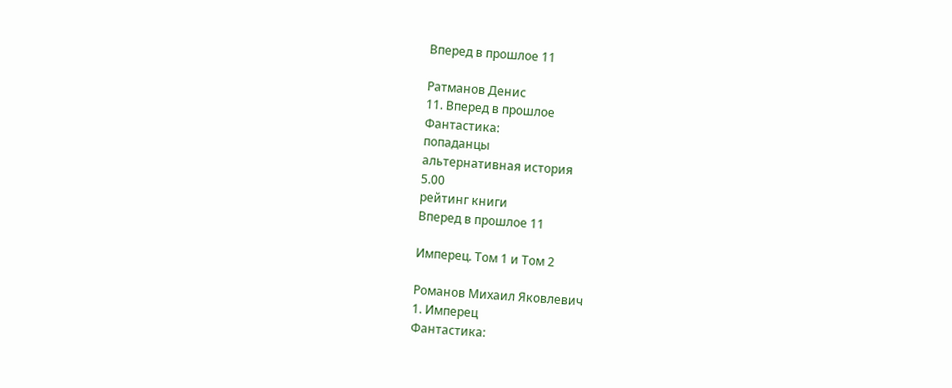Вперед в прошлое 11

Ратманов Денис
11. Вперед в прошлое
Фантастика:
попаданцы
альтернативная история
5.00
рейтинг книги
Вперед в прошлое 11

Имперец. Том 1 и Том 2

Романов Михаил Яковлевич
1. Имперец
Фантастика: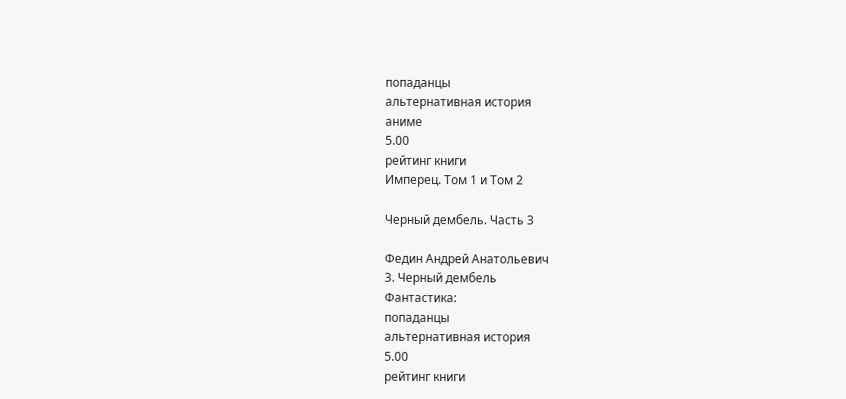попаданцы
альтернативная история
аниме
5.00
рейтинг книги
Имперец. Том 1 и Том 2

Черный дембель. Часть 3

Федин Андрей Анатольевич
3. Черный дембель
Фантастика:
попаданцы
альтернативная история
5.00
рейтинг книги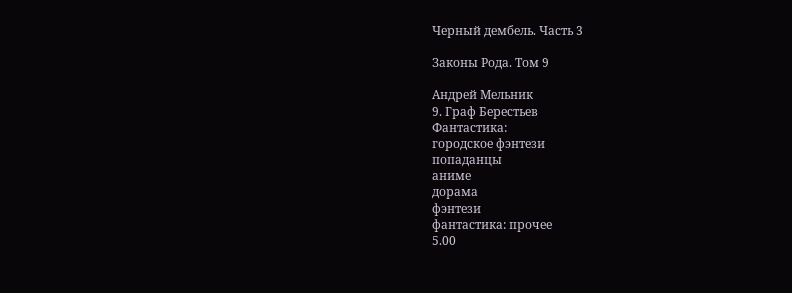Черный дембель. Часть 3

Законы Рода. Том 9

Андрей Мельник
9. Граф Берестьев
Фантастика:
городское фэнтези
попаданцы
аниме
дорама
фэнтези
фантастика: прочее
5.00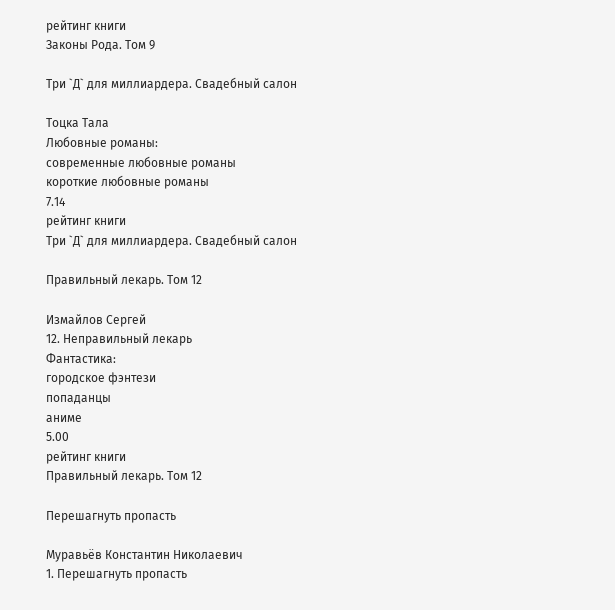рейтинг книги
Законы Рода. Том 9

Три `Д` для миллиардера. Свадебный салон

Тоцка Тала
Любовные романы:
современные любовные романы
короткие любовные романы
7.14
рейтинг книги
Три `Д` для миллиардера. Свадебный салон

Правильный лекарь. Том 12

Измайлов Сергей
12. Неправильный лекарь
Фантастика:
городское фэнтези
попаданцы
аниме
5.00
рейтинг книги
Правильный лекарь. Том 12

Перешагнуть пропасть

Муравьёв Константин Николаевич
1. Перешагнуть пропасть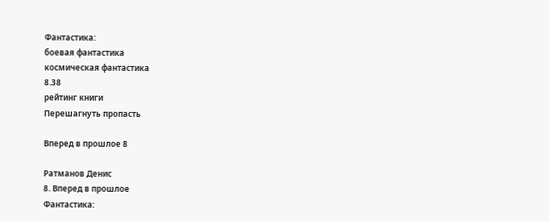Фантастика:
боевая фантастика
космическая фантастика
8.38
рейтинг книги
Перешагнуть пропасть

Вперед в прошлое 8

Ратманов Денис
8. Вперед в прошлое
Фантастика: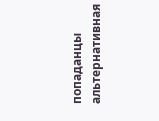попаданцы
альтернативная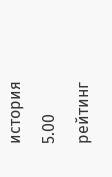история
5.00
рейтинг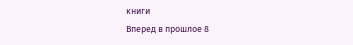книги
Вперед в прошлое 8